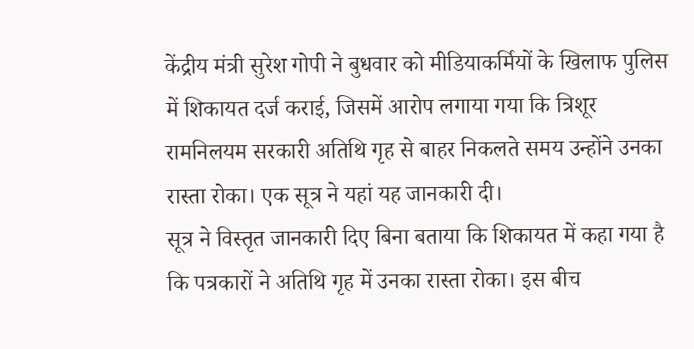केंद्रीय मंत्री सुरेश गोपी ने बुधवार को मीडियाकर्मियों के खिलाफ पुलिस में शिकायत दर्ज कराई, जिसमें आरोप लगाया गया कि त्रिशूर रामनिलयम सरकारी अतिथि गृह से बाहर निकलते समय उन्होंने उनका रास्ता रोका। एक सूत्र ने यहां यह जानकारी दी।
सूत्र ने विस्तृत जानकारी दिए बिना बताया कि शिकायत में कहा गया है कि पत्रकारों ने अतिथि गृह में उनका रास्ता रोका। इस बीच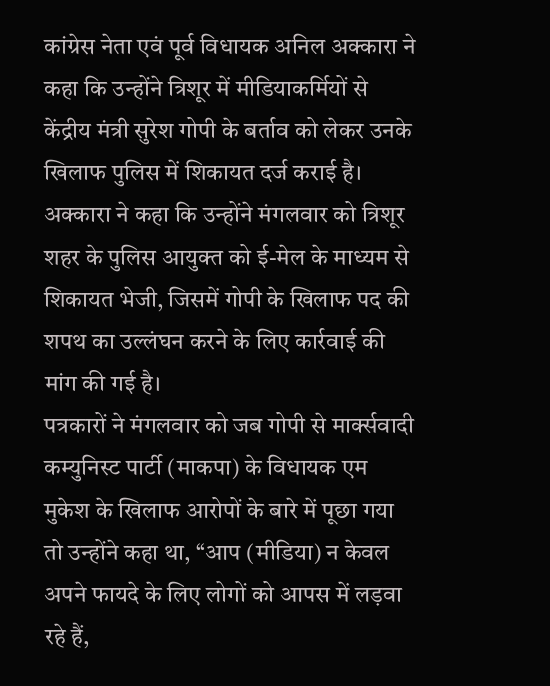कांग्रेस नेता एवं पूर्व विधायक अनिल अक्कारा ने कहा कि उन्होंने त्रिशूर में मीडियाकर्मियों से केंद्रीय मंत्री सुरेश गोपी के बर्ताव को लेकर उनके खिलाफ पुलिस में शिकायत दर्ज कराई है।
अक्कारा ने कहा कि उन्होंने मंगलवार को त्रिशूर शहर के पुलिस आयुक्त को ई-मेल के माध्यम से शिकायत भेजी, जिसमें गोपी के खिलाफ पद की शपथ का उल्लंघन करने के लिए कार्रवाई की मांग की गई है।
पत्रकारों ने मंगलवार को जब गोपी से मार्क्सवादी कम्युनिस्ट पार्टी (माकपा) के विधायक एम मुकेश के खिलाफ आरोपों के बारे में पूछा गया तो उन्होंने कहा था, ‘‘आप (मीडिया) न केवल अपने फायदे के लिए लोगों को आपस में लड़वा रहे हैं,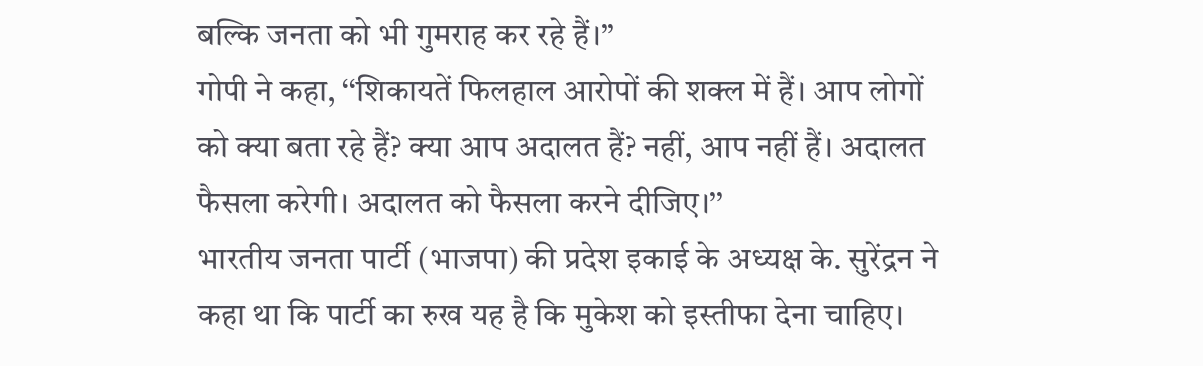बल्कि जनता को भी गुमराह कर रहे हैं।’’
गोपी ने कहा, ‘‘शिकायतें फिलहाल आरोपों की शक्ल में हैं। आप लोगों को क्या बता रहे हैं? क्या आप अदालत हैं? नहीं, आप नहीं हैं। अदालत फैसला करेगी। अदालत को फैसला करने दीजिए।’’
भारतीय जनता पार्टी (भाजपा) की प्रदेश इकाई के अध्यक्ष के. सुरेंद्रन ने कहा था कि पार्टी का रुख यह है कि मुकेश को इस्तीफा देना चाहिए।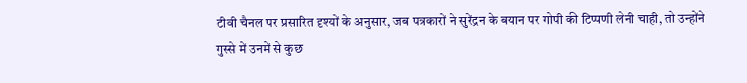टीवी चैनल पर प्रसारित दृश्यों के अनुसार, जब पत्रकारों ने सुरेंद्रन के बयान पर गोपी की टिप्पणी लेनी चाही, तो उन्होंने गुस्से में उनमें से कुछ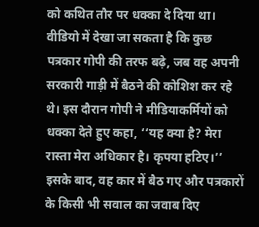को कथित तौर पर धक्का दे दिया था।
वीडियो में देखा जा सकता है कि कुछ पत्रकार गोपी की तरफ बढ़े, जब वह अपनी सरकारी गाड़ी में बैठने की कोशिश कर रहे थे। इस दौरान गोपी ने मीडियाकर्मियों को धक्का देते हुए कहा, ‘‘यह क्या है? मेरा रास्ता मेरा अधिकार है। कृपया हटिए।’’ इसके बाद, वह कार में बैठ गए और पत्रकारों के किसी भी सवाल का जवाब दिए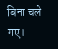बिना चले गए।